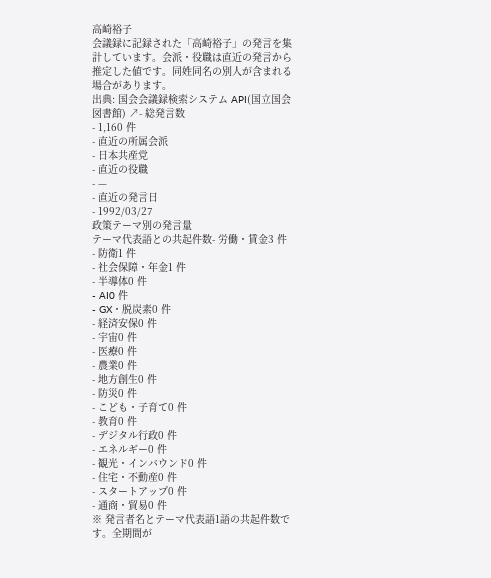高崎裕子
会議録に記録された「高崎裕子」の発言を集計しています。会派・役職は直近の発言から推定した値です。同姓同名の別人が含まれる場合があります。
出典: 国会会議録検索システム API(国立国会図書館) ↗- 総発言数
- 1,160 件
- 直近の所属会派
- 日本共産党
- 直近の役職
- —
- 直近の発言日
- 1992/03/27
政策テーマ別の発言量
テーマ代表語との共起件数- 労働・賃金3 件
- 防衛1 件
- 社会保障・年金1 件
- 半導体0 件
- AI0 件
- GX・脱炭素0 件
- 経済安保0 件
- 宇宙0 件
- 医療0 件
- 農業0 件
- 地方創生0 件
- 防災0 件
- こども・子育て0 件
- 教育0 件
- デジタル行政0 件
- エネルギー0 件
- 観光・インバウンド0 件
- 住宅・不動産0 件
- スタートアップ0 件
- 通商・貿易0 件
※ 発言者名とテーマ代表語1語の共起件数です。全期間が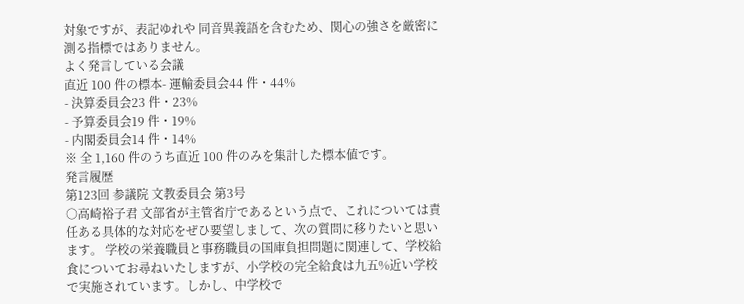対象ですが、表記ゆれや 同音異義語を含むため、関心の強さを厳密に測る指標ではありません。
よく発言している会議
直近 100 件の標本- 運輸委員会44 件・44%
- 決算委員会23 件・23%
- 予算委員会19 件・19%
- 内閣委員会14 件・14%
※ 全 1,160 件のうち直近 100 件のみを集計した標本値です。
発言履歴
第123回 参議院 文教委員会 第3号
○高崎裕子君 文部省が主管省庁であるという点で、これについては責任ある具体的な対応をぜひ要望しまして、次の質問に移りたいと思います。 学校の栄養職員と事務職員の国庫負担問題に関連して、学校給食についてお尋ねいたしますが、小学校の完全給食は九五%近い学校で実施されています。しかし、中学校で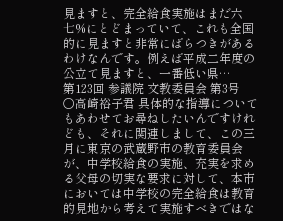見ますと、完全給食実施はまだ六七%にとどまっていて、これも全国的に見ますと非常にばらつきがあるわけなんです。例えば平成二年度の公立て見ますと、一番低い県…
第123回 参議院 文教委員会 第3号
○高崎裕子君 具体的な指導についてもあわせてお尋ねしたいんですけれども、それに関連しまして、この三月に東京の武蔵野市の教育委員会が、中学校給食の実施、充実を求める父母の切実な要求に対して、本市においては中学校の完全給食は教育的見地から考えて実施すべきではな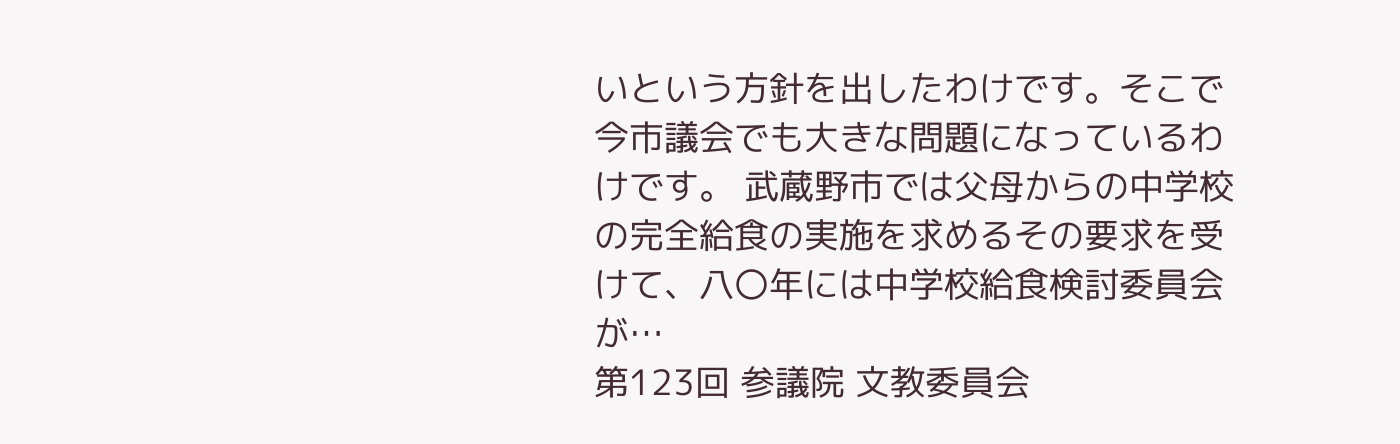いという方針を出したわけです。そこで今市議会でも大きな問題になっているわけです。 武蔵野市では父母からの中学校の完全給食の実施を求めるその要求を受けて、八〇年には中学校給食検討委員会が…
第123回 参議院 文教委員会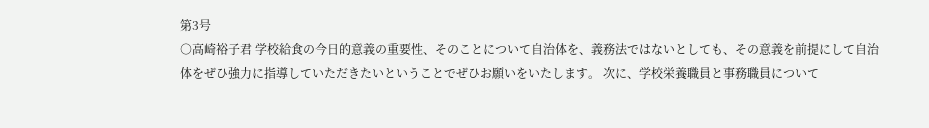第3号
○高崎裕子君 学校給食の今日的意義の重要性、そのことについて自治体を、義務法ではないとしても、その意義を前提にして自治体をぜひ強力に指導していただきたいということでぜひお願いをいたします。 次に、学校栄養職員と事務職員について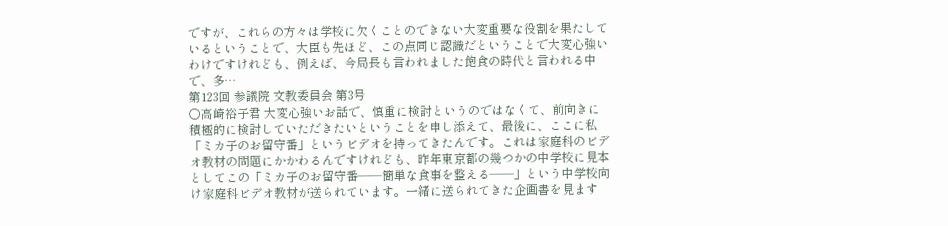ですが、これらの方々は学校に欠くことのできない大変重要な役割を果たしているということで、大臣も先ほど、この点同じ認識だということで大変心強いわけですけれども、例えば、今局長も言われました飽食の時代と言われる中で、多…
第123回 参議院 文教委員会 第3号
○高崎裕子君 大変心強いお話で、慎重に検討というのではなくて、前向きに積極的に検討していただきたいということを申し添えて、最後に、ここに私「ミカ子のお留守番」というビデオを持ってきたんです。これは家庭科のビデオ教材の問題にかかわるんですけれども、昨年東京都の幾つかの中学校に見本としてこの「ミカ子のお留守番——簡単な食事を整える——」という中学校向け家庭科ビデオ教材が送られています。一緒に送られてきた企画書を見ます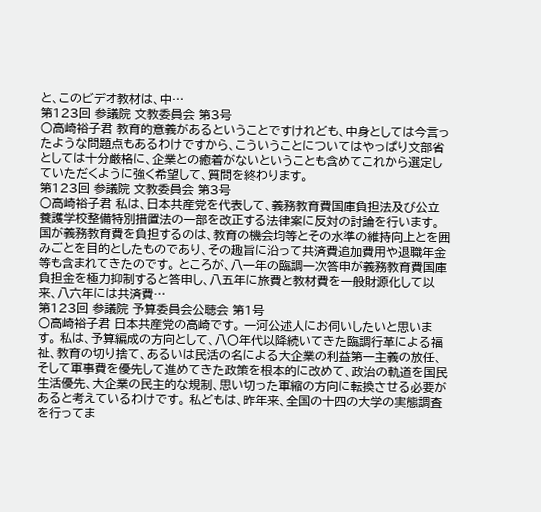と、このビデオ教材は、中…
第123回 参議院 文教委員会 第3号
○高崎裕子君 教育的意義があるということですけれども、中身としては今言ったような問題点もあるわけですから、こういうことについてはやっぱり文部省としては十分厳格に、企業との癒着がないということも含めてこれから選定していただくように強く希望して、質問を終わります。
第123回 参議院 文教委員会 第3号
○高崎裕子君 私は、日本共産党を代表して、義務教育費国庫負担法及び公立養護学校整備特別措置法の一部を改正する法律案に反対の討論を行います。 国が義務教育費を負担するのは、教育の機会均等とその水準の維持向上とを囲みごとを目的としたものであり、その趣旨に沿って共済費追加費用や退職年金等も含まれてきたのです。 ところが、八一年の臨調一次答申が義務教育費国庫負担金を極力抑制すると答申し、八五年に旅費と教材費を一般財源化して以来、八六年には共済費…
第123回 参議院 予算委員会公聴会 第1号
○高崎裕子君 日本共産党の高崎です。 一河公述人にお伺いしたいと思います。 私は、予算編成の方向として、八〇年代以降続いてきた臨調行革による福祉、教育の切り捨て、あるいは民活の名による大企業の利益第一主義の放任、そして軍事費を優先して進めてきた政策を根本的に改めて、政治の軌道を国民生活優先、大企業の民主的な規制、思い切った軍縮の方向に転換させる必要があると考えているわけです。 私どもは、昨年来、全国の十四の大学の実態調査を行ってま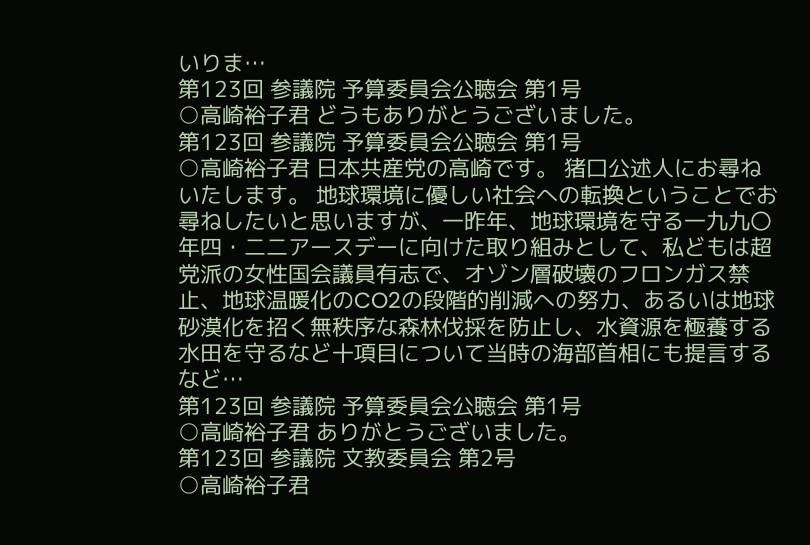いりま…
第123回 参議院 予算委員会公聴会 第1号
○高崎裕子君 どうもありがとうございました。
第123回 参議院 予算委員会公聴会 第1号
○高崎裕子君 日本共産党の高崎です。 猪口公述人にお尋ねいたします。 地球環境に優しい社会への転換ということでお尋ねしたいと思いますが、一昨年、地球環境を守る一九九〇年四・二二アースデーに向けた取り組みとして、私どもは超党派の女性国会議員有志で、オゾン層破壊のフロンガス禁止、地球温暖化のCO2の段階的削減への努力、あるいは地球砂漠化を招く無秩序な森林伐採を防止し、水資源を極養する水田を守るなど十項目について当時の海部首相にも提言するなど…
第123回 参議院 予算委員会公聴会 第1号
○高崎裕子君 ありがとうございました。
第123回 参議院 文教委員会 第2号
○高崎裕子君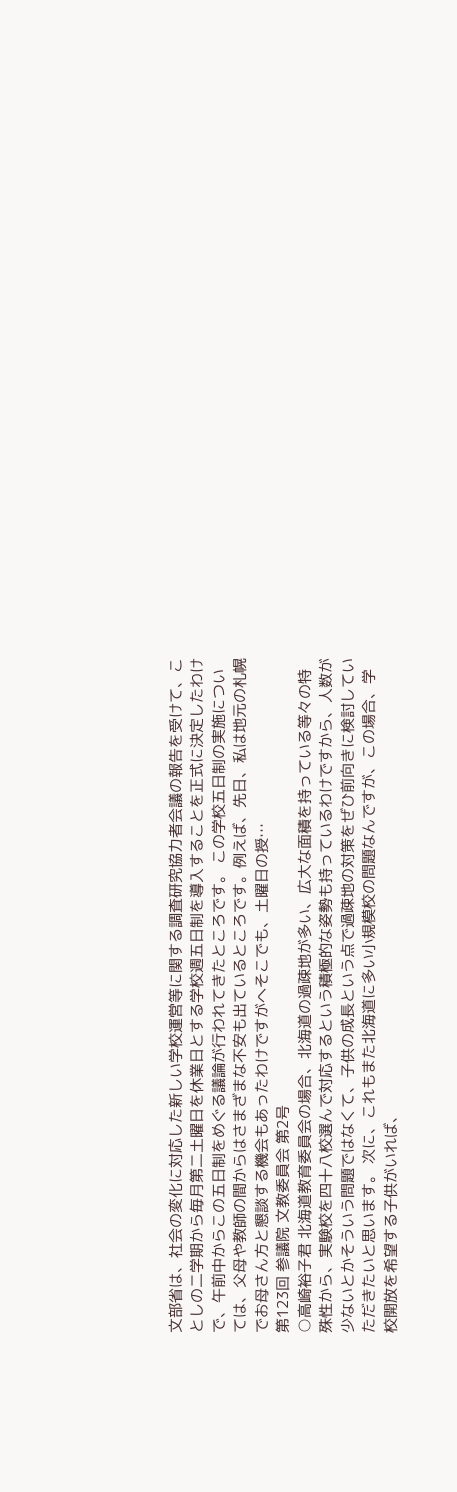文部省は、社会の変化に対応した新しい学校運営等に関する調査研究協力者会議の報告を受けて、ことしの二学期から毎月第二土曜日を休業日とする学校週五日制を導入することを正式に決定したわけで、午前中からこの五日制をめぐる議論が行われてきたところです。 この学校五日制の実施については、父母や教師の間からはさまざまな不安も出ているところです。例えば、先日、私は地元の札幌でお母さん方と懇談する機会もあったわけですがへそこでも、土曜日の授…
第123回 参議院 文教委員会 第2号
○高崎裕子君 北海道教育委員会の場合、北海道の過疎地が多い、広大な面積を持っている等々の特殊性から、実験校を四十八校選んで対応するという積極的な姿勢も持っているわけですから、人数が少ないとかそういう問題ではなくて、子供の成長という点で過疎地の対策をぜひ前向きに検討していただきたいと思います。 次に、これもまた北海道に多い小規模校の問題なんですが、この場合、学校開放を希望する子供がいれば、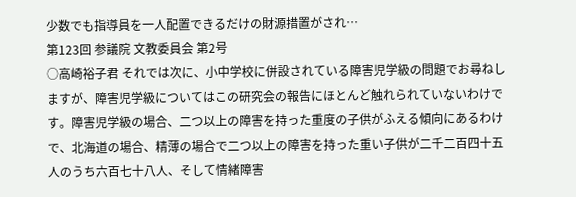少数でも指導員を一人配置できるだけの財源措置がされ…
第123回 参議院 文教委員会 第2号
○高崎裕子君 それでは次に、小中学校に併設されている障害児学級の問題でお尋ねしますが、障害児学級についてはこの研究会の報告にほとんど触れられていないわけです。障害児学級の場合、二つ以上の障害を持った重度の子供がふえる傾向にあるわけで、北海道の場合、精薄の場合で二つ以上の障害を持った重い子供が二千二百四十五人のうち六百七十八人、そして情緒障害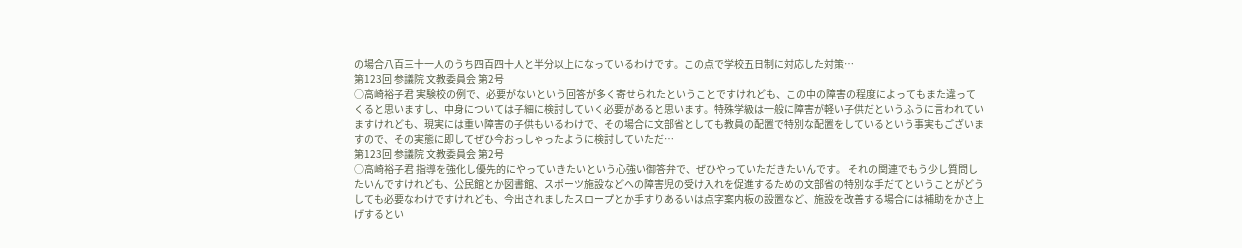の場合八百三十一人のうち四百四十人と半分以上になっているわけです。この点で学校五日制に対応した対策…
第123回 参議院 文教委員会 第2号
○高崎裕子君 実験校の例で、必要がないという回答が多く寄せられたということですけれども、この中の障害の程度によってもまた違ってくると思いますし、中身については子細に検討していく必要があると思います。特殊学級は一般に障害が軽い子供だというふうに言われていますけれども、現実には重い障害の子供もいるわけで、その場合に文部省としても教員の配置で特別な配置をしているという事実もございますので、その実態に即してぜひ今おっしゃったように検討していただ…
第123回 参議院 文教委員会 第2号
○高崎裕子君 指導を強化し優先的にやっていきたいという心強い御答弁で、ぜひやっていただきたいんです。 それの関連でもう少し質問したいんですけれども、公民館とか図書館、スポーツ施設などへの障害児の受け入れを促進するための文部省の特別な手だてということがどうしても必要なわけですけれども、今出されましたスロープとか手すりあるいは点字案内板の設置など、施設を改善する場合には補助をかさ上げするとい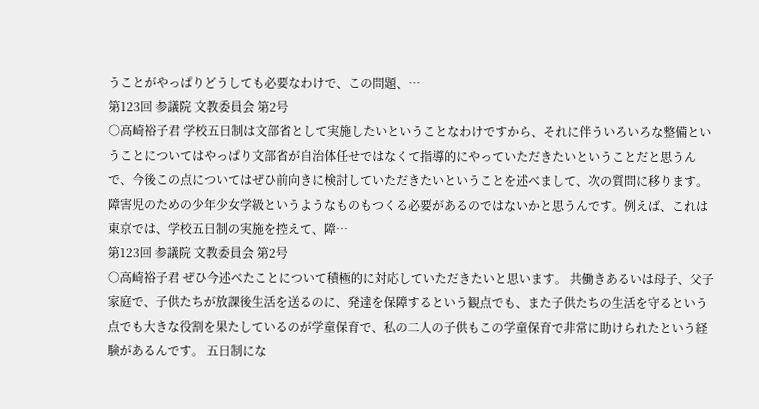うことがやっぱりどうしても必要なわけで、この問題、…
第123回 参議院 文教委員会 第2号
○高崎裕子君 学校五日制は文部省として実施したいということなわけですから、それに伴ういろいろな整備ということについてはやっぱり文部省が自治体任せではなくて指導的にやっていただきたいということだと思うんで、今後この点についてはぜひ前向きに検討していただきたいということを述べまして、次の質問に移ります。 障害児のための少年少女学級というようなものもつくる必要があるのではないかと思うんです。例えば、これは東京では、学校五日制の実施を控えて、障…
第123回 参議院 文教委員会 第2号
○高崎裕子君 ぜひ今述べたことについて積極的に対応していただきたいと思います。 共働きあるいは母子、父子家庭で、子供たちが放課後生活を送るのに、発達を保障するという観点でも、また子供たちの生活を守るという点でも大きな役割を果たしているのが学童保育で、私の二人の子供もこの学童保育で非常に助けられたという経験があるんです。 五日制にな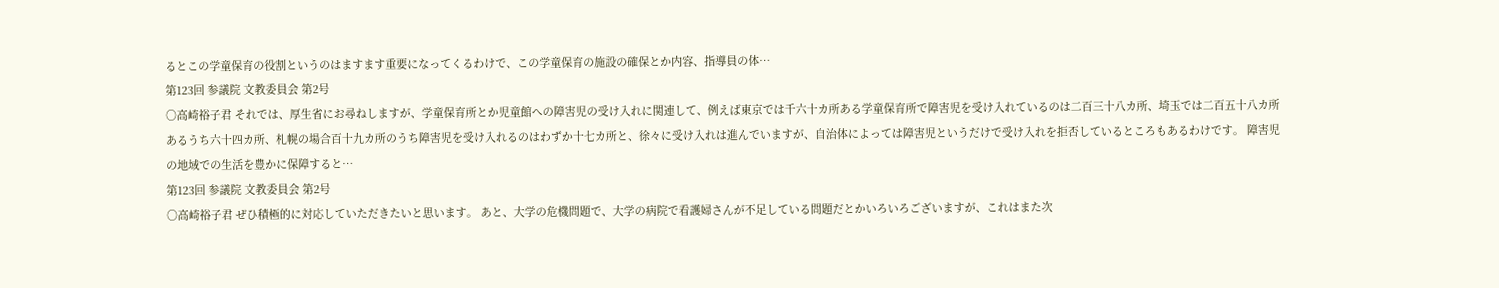るとこの学童保育の役割というのはますます重要になってくるわけで、この学童保育の施設の確保とか内容、指導員の体…
第123回 参議院 文教委員会 第2号
○高崎裕子君 それでは、厚生省にお尋ねしますが、学童保育所とか児童館への障害児の受け入れに関連して、例えば東京では千六十カ所ある学童保育所で障害児を受け入れているのは二百三十八カ所、埼玉では二百五十八カ所あるうち六十四カ所、札幌の場合百十九カ所のうち障害児を受け入れるのはわずか十七カ所と、徐々に受け入れは進んでいますが、自治体によっては障害児というだけで受け入れを拒否しているところもあるわけです。 障害児の地域での生活を豊かに保障すると…
第123回 参議院 文教委員会 第2号
○高崎裕子君 ぜひ積極的に対応していただきたいと思います。 あと、大学の危機問題で、大学の病院で看護婦さんが不足している問題だとかいろいろございますが、これはまた次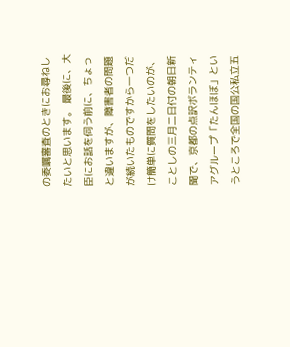の委嘱審査のときにお尋ねしたいと思います。 最後に、大臣にお話を伺う前に、ちょっと違いますが、障害者の問題が続いたものですから一つだけ簡単に質問をしたいのが、ことしの三月二日付の朝日新聞で、京都の点訳ボランティアグループ「たんほぼ」というところで全国の国公私立五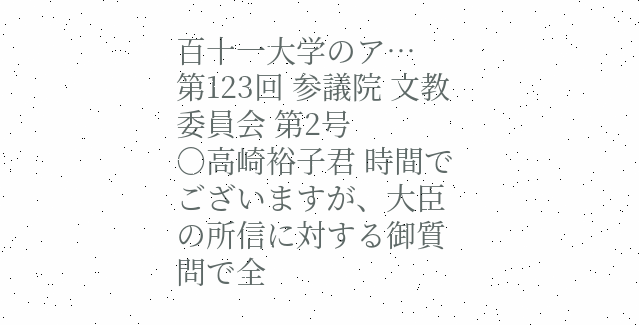百十一大学のア…
第123回 参議院 文教委員会 第2号
○高崎裕子君 時間でございますが、大臣の所信に対する御質問で全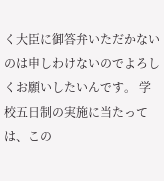く大臣に御答弁いただかないのは申しわけないのでよろしくお願いしたいんです。 学校五日制の実施に当たっては、この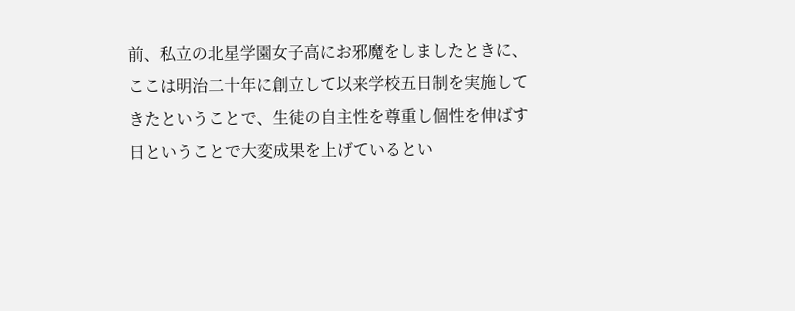前、私立の北星学園女子高にお邪魔をしましたときに、ここは明治二十年に創立して以来学校五日制を実施してきたということで、生徒の自主性を尊重し個性を伸ばす日ということで大変成果を上げているとい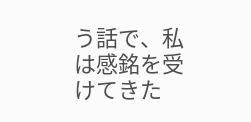う話で、私は感銘を受けてきた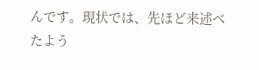んです。現状では、先ほど来述べたよう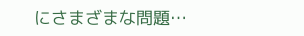にさまざまな問題…